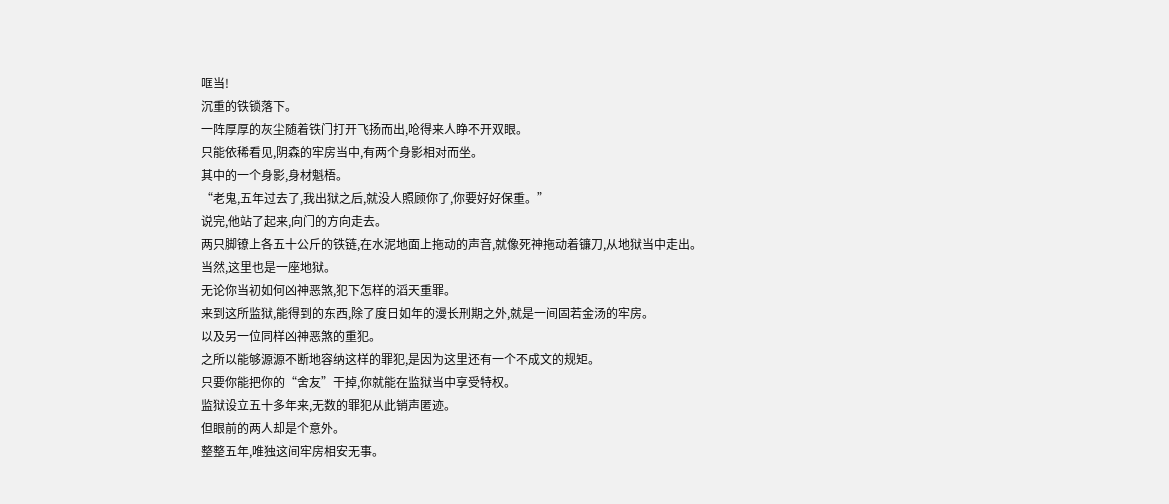哐当!
沉重的铁锁落下。
一阵厚厚的灰尘随着铁门打开飞扬而出,呛得来人睁不开双眼。
只能依稀看见,阴森的牢房当中,有两个身影相对而坐。
其中的一个身影,身材魁梧。
“老鬼,五年过去了,我出狱之后,就没人照顾你了,你要好好保重。”
说完,他站了起来,向门的方向走去。
两只脚镣上各五十公斤的铁链,在水泥地面上拖动的声音,就像死神拖动着镰刀,从地狱当中走出。
当然,这里也是一座地狱。
无论你当初如何凶神恶煞,犯下怎样的滔天重罪。
来到这所监狱,能得到的东西,除了度日如年的漫长刑期之外,就是一间固若金汤的牢房。
以及另一位同样凶神恶煞的重犯。
之所以能够源源不断地容纳这样的罪犯,是因为这里还有一个不成文的规矩。
只要你能把你的“舍友”干掉,你就能在监狱当中享受特权。
监狱设立五十多年来,无数的罪犯从此销声匿迹。
但眼前的两人却是个意外。
整整五年,唯独这间牢房相安无事。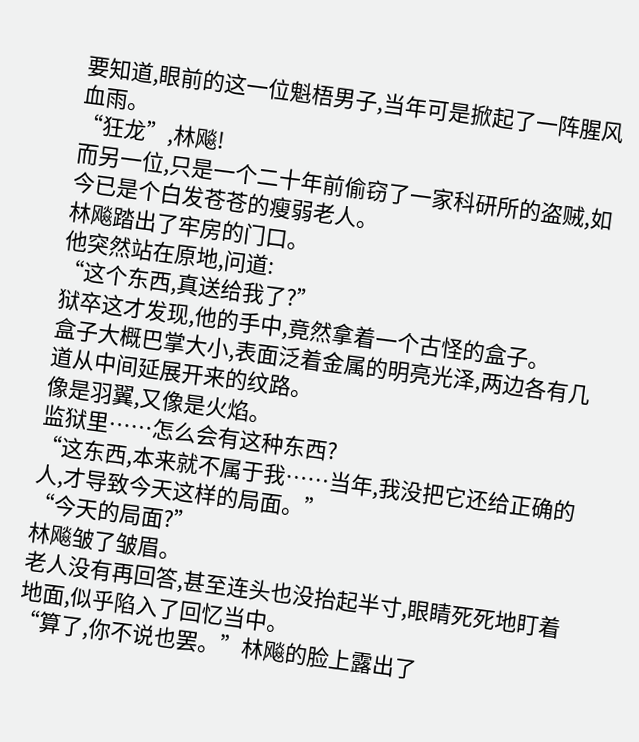要知道,眼前的这一位魁梧男子,当年可是掀起了一阵腥风血雨。
“狂龙”,林飚!
而另一位,只是一个二十年前偷窃了一家科研所的盗贼,如今已是个白发苍苍的瘦弱老人。
林飚踏出了牢房的门口。
他突然站在原地,问道:
“这个东西,真送给我了?”
狱卒这才发现,他的手中,竟然拿着一个古怪的盒子。
盒子大概巴掌大小,表面泛着金属的明亮光泽,两边各有几道从中间延展开来的纹路。
像是羽翼,又像是火焰。
监狱里……怎么会有这种东西?
“这东西,本来就不属于我……当年,我没把它还给正确的人,才导致今天这样的局面。”
“今天的局面?”
林飚皱了皱眉。
老人没有再回答,甚至连头也没抬起半寸,眼睛死死地盯着地面,似乎陷入了回忆当中。
“算了,你不说也罢。”林飚的脸上露出了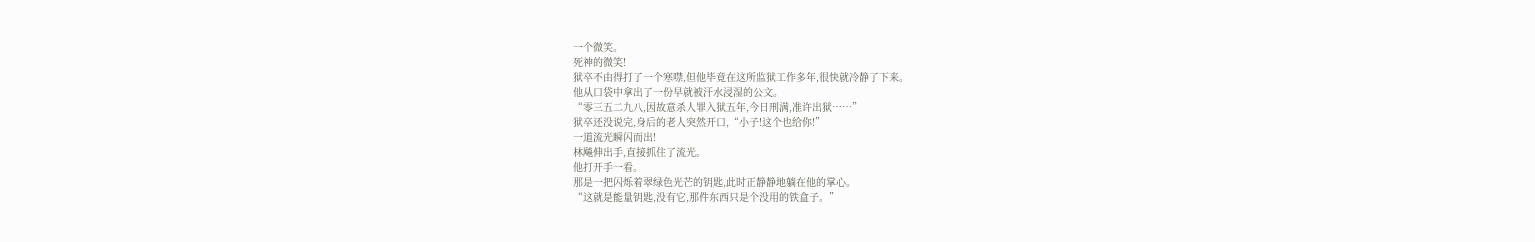一个微笑。
死神的微笑!
狱卒不由得打了一个寒噤,但他毕竟在这所监狱工作多年,很快就冷静了下来。
他从口袋中拿出了一份早就被汗水浸湿的公文。
“零三五二九八,因故意杀人罪入狱五年,今日刑满,准许出狱……”
狱卒还没说完,身后的老人突然开口,“小子!这个也给你!”
一道流光瞬闪而出!
林飚伸出手,直接抓住了流光。
他打开手一看。
那是一把闪烁着翠绿色光芒的钥匙,此时正静静地躺在他的掌心。
“这就是能量钥匙,没有它,那件东西只是个没用的铁盒子。”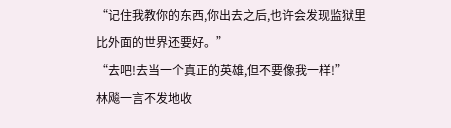“记住我教你的东西,你出去之后,也许会发现监狱里比外面的世界还要好。”
“去吧!去当一个真正的英雄,但不要像我一样!”
林飚一言不发地收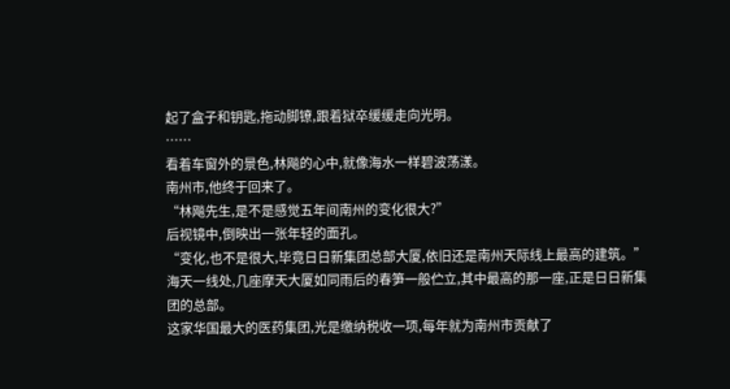起了盒子和钥匙,拖动脚镣,跟着狱卒缓缓走向光明。
……
看着车窗外的景色,林飚的心中,就像海水一样碧波荡漾。
南州市,他终于回来了。
“林飚先生,是不是感觉五年间南州的变化很大?”
后视镜中,倒映出一张年轻的面孔。
“变化,也不是很大,毕竟日日新集团总部大厦,依旧还是南州天际线上最高的建筑。”
海天一线处,几座摩天大厦如同雨后的春笋一般伫立,其中最高的那一座,正是日日新集团的总部。
这家华国最大的医药集团,光是缴纳税收一项,每年就为南州市贡献了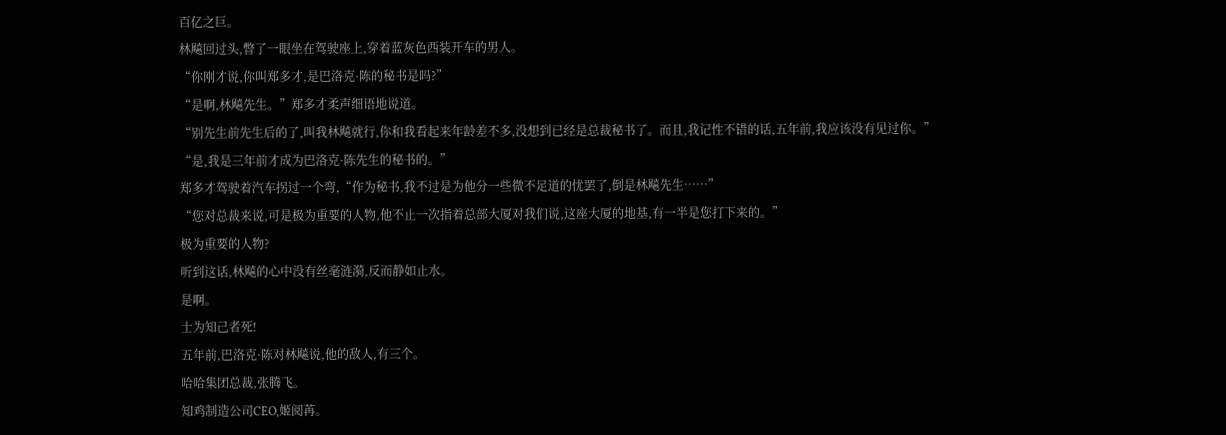百亿之巨。
林飚回过头,瞥了一眼坐在驾驶座上,穿着蓝灰色西装开车的男人。
“你刚才说,你叫郑多才,是巴洛克·陈的秘书是吗?”
“是啊,林飚先生。”郑多才柔声细语地说道。
“别先生前先生后的了,叫我林飚就行,你和我看起来年龄差不多,没想到已经是总裁秘书了。而且,我记性不错的话,五年前,我应该没有见过你。”
“是,我是三年前才成为巴洛克·陈先生的秘书的。”
郑多才驾驶着汽车拐过一个弯,“作为秘书,我不过是为他分一些微不足道的忧罢了,倒是林飚先生……”
“您对总裁来说,可是极为重要的人物,他不止一次指着总部大厦对我们说,这座大厦的地基,有一半是您打下来的。”
极为重要的人物?
听到这话,林飚的心中没有丝毫涟漪,反而静如止水。
是啊。
士为知己者死!
五年前,巴洛克·陈对林飚说,他的敌人,有三个。
哈哈集团总裁,张腾飞。
知鸡制造公司CEO,姬阅苒。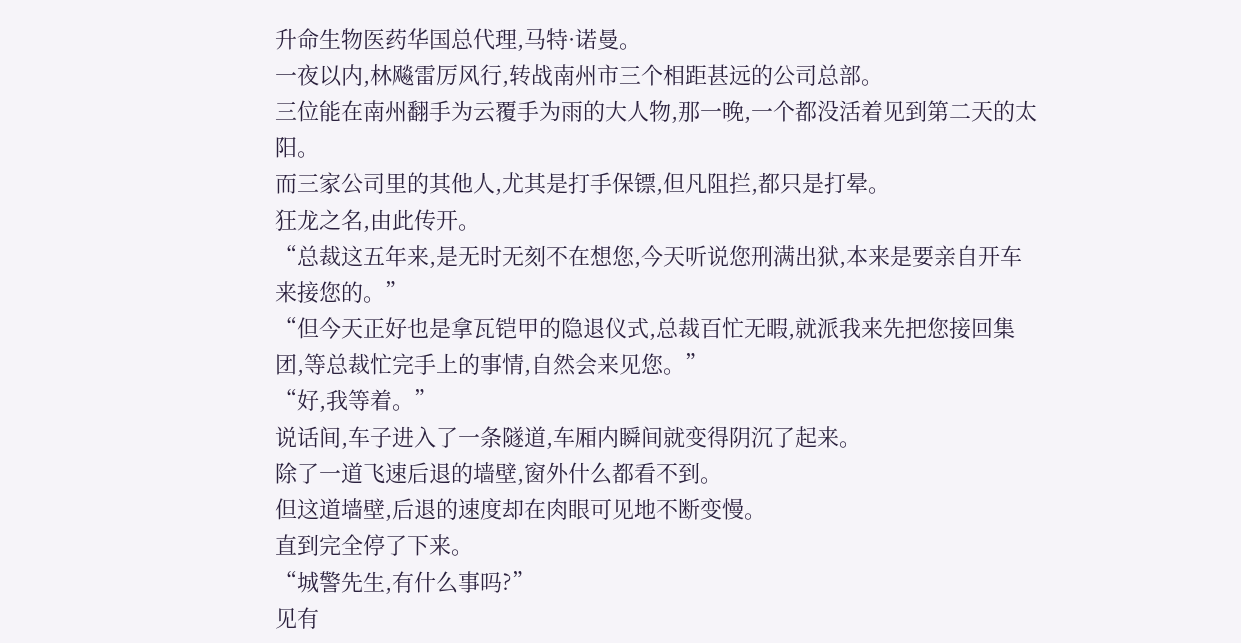升命生物医药华国总代理,马特·诺曼。
一夜以内,林飚雷厉风行,转战南州市三个相距甚远的公司总部。
三位能在南州翻手为云覆手为雨的大人物,那一晚,一个都没活着见到第二天的太阳。
而三家公司里的其他人,尤其是打手保镖,但凡阻拦,都只是打晕。
狂龙之名,由此传开。
“总裁这五年来,是无时无刻不在想您,今天听说您刑满出狱,本来是要亲自开车来接您的。”
“但今天正好也是拿瓦铠甲的隐退仪式,总裁百忙无暇,就派我来先把您接回集团,等总裁忙完手上的事情,自然会来见您。”
“好,我等着。”
说话间,车子进入了一条隧道,车厢内瞬间就变得阴沉了起来。
除了一道飞速后退的墙壁,窗外什么都看不到。
但这道墙壁,后退的速度却在肉眼可见地不断变慢。
直到完全停了下来。
“城警先生,有什么事吗?”
见有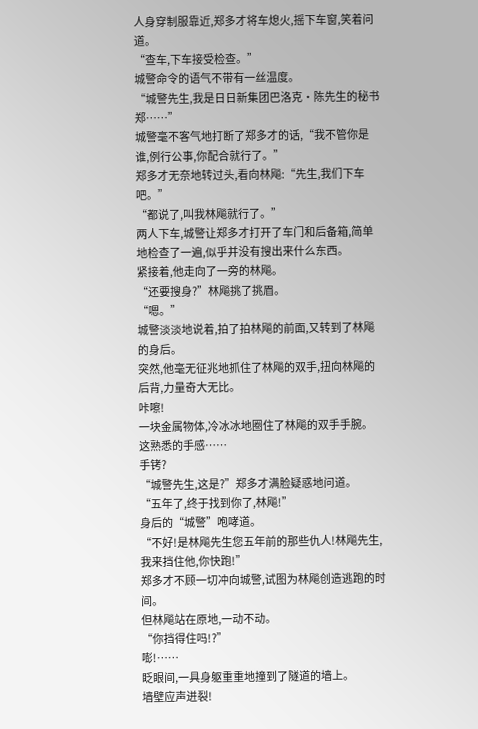人身穿制服靠近,郑多才将车熄火,摇下车窗,笑着问道。
“查车,下车接受检查。”
城警命令的语气不带有一丝温度。
“城警先生,我是日日新集团巴洛克·陈先生的秘书郑……”
城警毫不客气地打断了郑多才的话,“我不管你是谁,例行公事,你配合就行了。”
郑多才无奈地转过头,看向林飚:“先生,我们下车吧。”
“都说了,叫我林飚就行了。”
两人下车,城警让郑多才打开了车门和后备箱,简单地检查了一遍,似乎并没有搜出来什么东西。
紧接着,他走向了一旁的林飚。
“还要搜身?”林飚挑了挑眉。
“嗯。”
城警淡淡地说着,拍了拍林飚的前面,又转到了林飚的身后。
突然,他毫无征兆地抓住了林飚的双手,扭向林飚的后背,力量奇大无比。
咔嚓!
一块金属物体,冷冰冰地圈住了林飚的双手手腕。
这熟悉的手感……
手铐?
“城警先生,这是?”郑多才满脸疑惑地问道。
“五年了,终于找到你了,林飚!”
身后的“城警”咆哮道。
“不好!是林飚先生您五年前的那些仇人!林飚先生,我来挡住他,你快跑!”
郑多才不顾一切冲向城警,试图为林飚创造逃跑的时间。
但林飚站在原地,一动不动。
“你挡得住吗!?”
嘭!……
眨眼间,一具身躯重重地撞到了隧道的墙上。
墙壁应声迸裂!